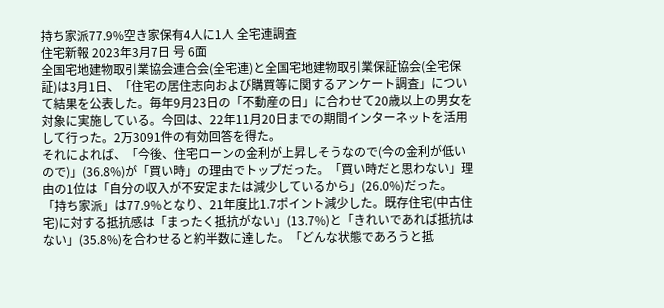持ち家派77.9%空き家保有4人に1人 全宅連調査
住宅新報 2023年3月7日 号 6面
全国宅地建物取引業協会連合会(全宅連)と全国宅地建物取引業保証協会(全宅保証)は3月1日、「住宅の居住志向および購買等に関するアンケート調査」について結果を公表した。毎年9月23日の「不動産の日」に合わせて20歳以上の男女を対象に実施している。今回は、22年11月20日までの期間インターネットを活用して行った。2万3091件の有効回答を得た。
それによれば、「今後、住宅ローンの金利が上昇しそうなので(今の金利が低いので)」(36.8%)が「買い時」の理由でトップだった。「買い時だと思わない」理由の1位は「自分の収入が不安定または減少しているから」(26.0%)だった。
「持ち家派」は77.9%となり、21年度比1.7ポイント減少した。既存住宅(中古住宅)に対する抵抗感は「まったく抵抗がない」(13.7%)と「きれいであれば抵抗はない」(35.8%)を合わせると約半数に達した。「どんな状態であろうと抵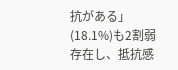抗がある」(18.1%)も2割弱存在し、抵抗感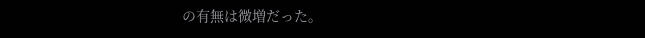の有無は微増だった。